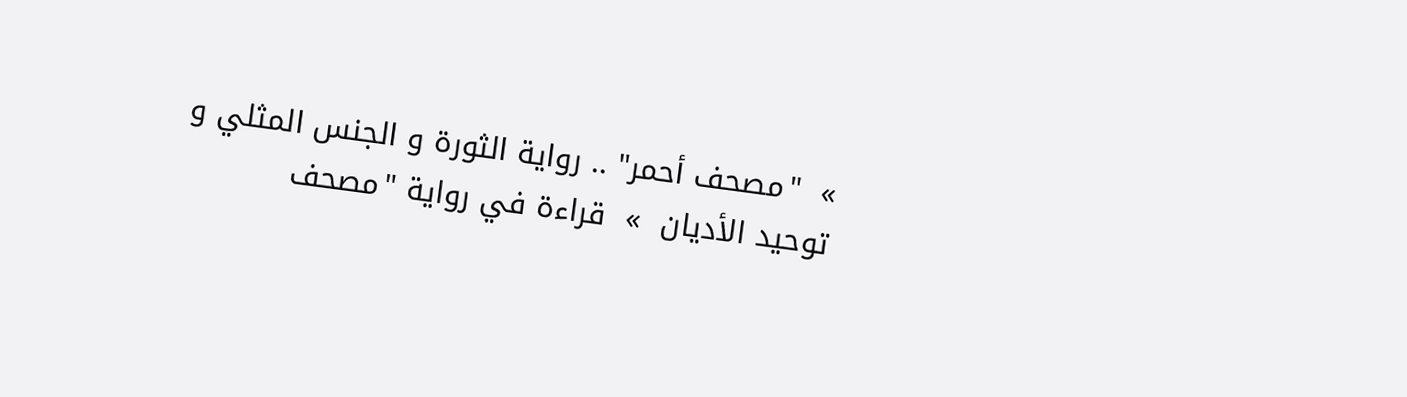»  "مصحف أحمر" .. رواية الثورة و الجنس المثلي و توحيد الأديان  »  قراءة في رواية "مصحف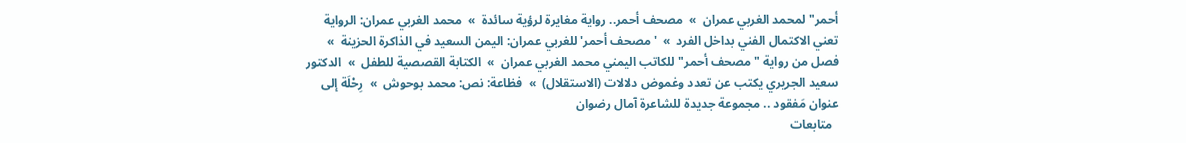أحمر" لمحمد الغربي عمران  »  مصحف أحمر.. رواية مغايرة لرؤية سائدة  »  محمد الغربي عمران: الرواية تعني الاكتمال الفني بداخل الفرد  »  'مصحف أحمر' للغربي عمران: اليمن السعيد في الذاكرة الحزينة  »  فصل من رواية "مصحف أحمر" للكاتب اليمني محمد الغربي عمران  »  الكتابة القصصية للطفل  »  الدكتور سعيد الجريري يكتب عن تعدد وغموض دلالات (الاستقلال)  »  فظاعة: نص: محمد بوحوش  »  رِحْلَة إلى عنوان مَفقود .. مجموعة جديدة للشاعرة آمال رضوان
  متابعات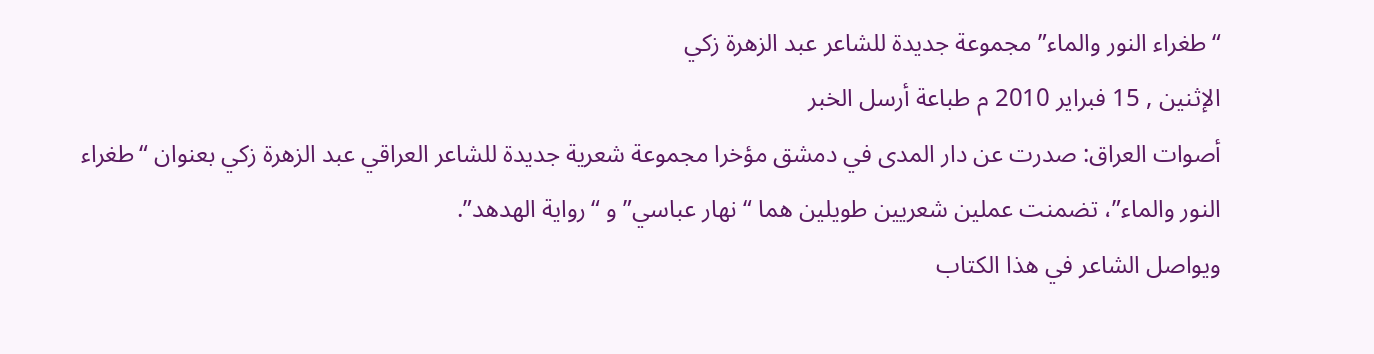“طغراء النور والماء” مجموعة جديدة للشاعر عبد الزهرة زكي
الإثنين , 15 فبراير 2010 م طباعة أرسل الخبر
أصوات العراق: صدرت عن دار المدى في دمشق مؤخرا مجموعة شعرية جديدة للشاعر العراقي عبد الزهرة زكي بعنوان “طغراء النور والماء”، تضمنت عملين شعريين طويلين هما “نهار عباسي” و “رواية الهدهد”.
ويواصل الشاعر في هذا الكتاب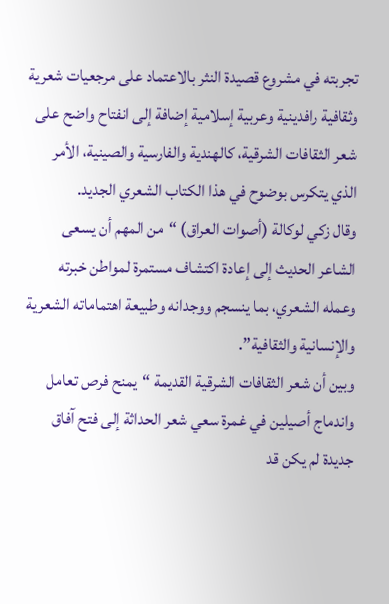تجربته في مشروع قصيدة النثر بالاعتماد على مرجعيات شعرية وثقافية رافدينية وعربية إسلامية إضافة إلى انفتاح واضح على شعر الثقافات الشرقية، كالهندية والفارسية والصينية، الأمر الذي يتكرس بوضوح في هذا الكتاب الشعري الجديد.
وقال زكي لوكالة (أصوات العراق) “من المهم أن يسعى الشاعر الحديث إلى إعادة اكتشاف مستمرة لمواطن خبرته وعمله الشعري، بما ينسجم ووجدانه وطبيعة اهتماماته الشعرية والإنسانية والثقافية”.
وبين أن شعر الثقافات الشرقية القديمة “يمنح فرص تعامل واندماج أصيلين في غمرة سعي شعر الحداثة إلى فتح آفاق جديدة لم يكن قد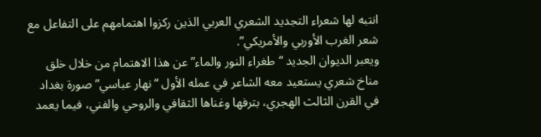انتبه لها شعراء التجديد الشعري العربي الذين ركزوا اهتمامهم على التفاعل مع شعر الغرب الأوربي والأمريكي”.
ويعبر الديوان الجديد “طغراء النور والماء” عن هذا الاهتمام من خلال خلق مناخ شعري يستعيد معه الشاعر في عمله الأول “نهار عباسي” صورة بغداد في القرن الثالث الهجري، بترفها وغناها الثقافي والروحي والفني، فيما يعمد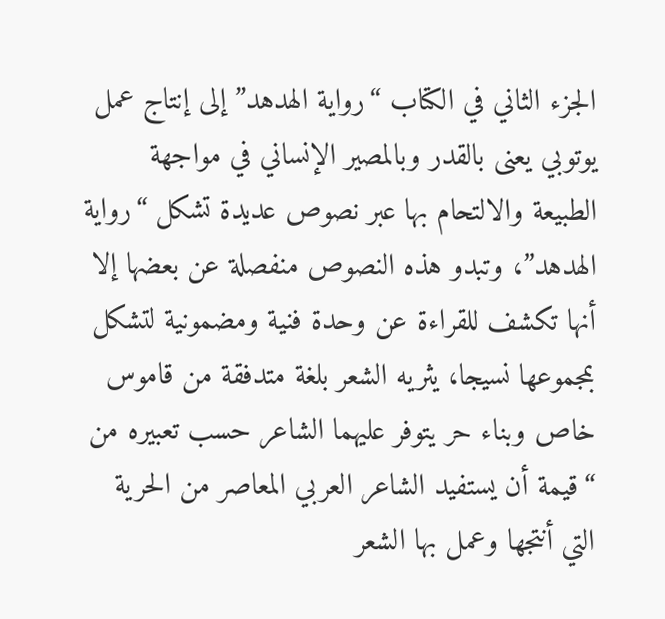الجزء الثاني في الكتاب “رواية الهدهد” إلى إنتاج عمل يوتوبي يعنى بالقدر وبالمصير الإنساني في مواجهة الطبيعة والالتحام بها عبر نصوص عديدة تشكل “رواية الهدهد”، وتبدو هذه النصوص منفصلة عن بعضها إلا أنها تكشف للقراءة عن وحدة فنية ومضمونية لتشكل بمجموعها نسيجا، يثريه الشعر بلغة متدفقة من قاموس خاص وبناء حر يتوفر عليهما الشاعر حسب تعبيره من “قيمة أن يستفيد الشاعر العربي المعاصر من الحرية التي أنتجها وعمل بها الشعر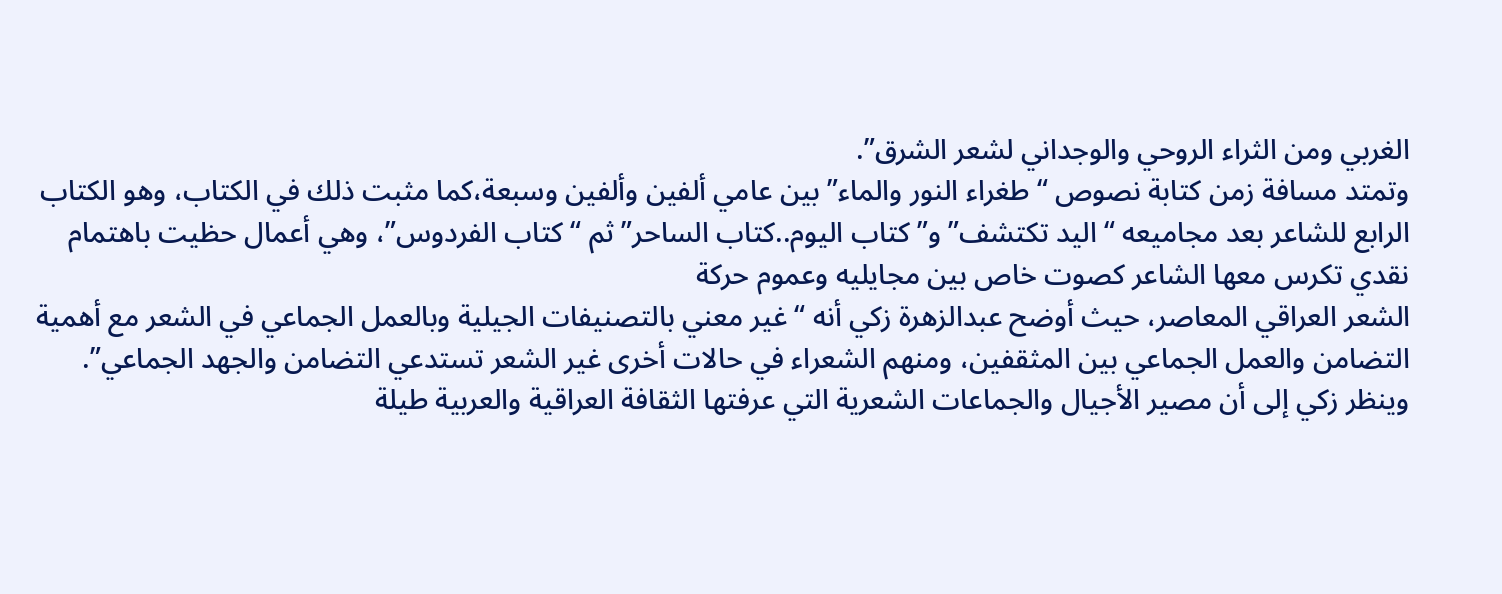الغربي ومن الثراء الروحي والوجداني لشعر الشرق”.
وتمتد مسافة زمن كتابة نصوص “طغراء النور والماء” بين عامي ألفين وألفين وسبعة،كما مثبت ذلك في الكتاب، وهو الكتاب الرابع للشاعر بعد مجاميعه “اليد تكتشف” و”كتاب اليوم..كتاب الساحر” ثم “كتاب الفردوس”، وهي أعمال حظيت باهتمام نقدي تكرس معها الشاعر كصوت خاص بين مجايليه وعموم حركة
الشعر العراقي المعاصر، حيث أوضح عبدالزهرة زكي أنه “غير معني بالتصنيفات الجيلية وبالعمل الجماعي في الشعر مع أهمية التضامن والعمل الجماعي بين المثقفين، ومنهم الشعراء في حالات أخرى غير الشعر تستدعي التضامن والجهد الجماعي”.
وينظر زكي إلى أن مصير الأجيال والجماعات الشعرية التي عرفتها الثقافة العراقية والعربية طيلة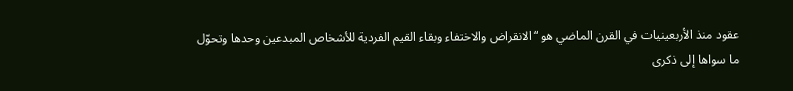عقود منذ الأربعينيات في القرن الماضي هو “الانقراض والاختفاء وبقاء القيم الفردية للأشخاص المبدعين وحدها وتحوّل
ما سواها إلى ذكرى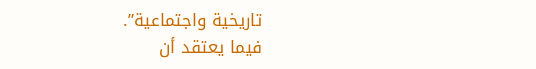تاريخية واجتماعية”.
فيما يعتقد أن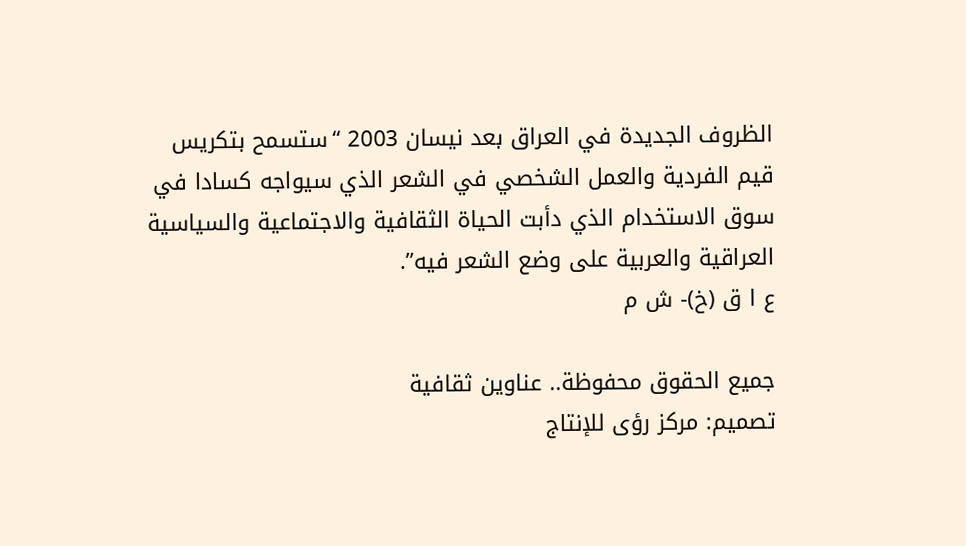الظروف الجديدة في العراق بعد نيسان 2003 “ستسمح بتكريس قيم الفردية والعمل الشخصي في الشعر الذي سيواجه كسادا في سوق الاستخدام الذي دأبت الحياة الثقافية والاجتماعية والسياسية العراقية والعربية على وضع الشعر فيه”.
ع ا ق (خ)- ش م

جميع الحقوق محفوظة.. عناوين ثقافية                                             تصميم: مركز رؤى للإنتاج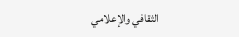الثقافي والإعلامي